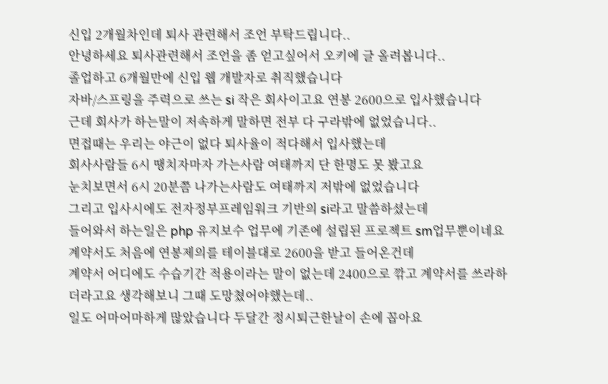신입 2개월차인데 퇴사 관련해서 조언 부탁드립니다..
안녕하세요 퇴사관련해서 조언을 좀 얻고싶어서 오키에 글 올려봅니다..
졸업하고 6개월만에 신입 웹 개발자로 취직했습니다
자바/스프링을 주력으로 쓰는 si 작은 회사이고요 연봉 2600으로 입사했습니다
근데 회사가 하는말이 저속하게 말하면 전부 다 구라밖에 없었습니다..
면접때는 우리는 야근이 없다 퇴사율이 적다해서 입사했는데
회사사람들 6시 땡치자마자 가는사람 여태까지 단 한명도 못 봤고요
눈치보면서 6시 20분쯤 나가는사람도 여태까지 저밖에 없었습니다
그리고 입사시에도 전자정부프레임워크 기반의 si라고 말씀하셨는데
들어와서 하는일은 php 유지보수 업무에 기존에 설립된 프로젝트 sm업무뿐이네요
계약서도 처음에 연봉제의를 테이블대로 2600을 받고 들어온건데
계약서 어디에도 수습기간 적용이라는 말이 없는데 2400으로 깎고 계약서를 쓰라하더라고요 생각해보니 그때 도망쳤어야했는데..
일도 어마어마하게 많았습니다 두달간 정시퇴근한날이 손에 꼽아요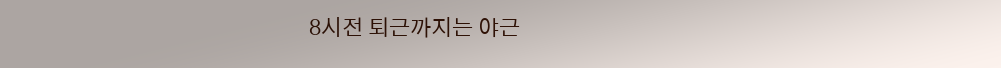8시전 퇴근까지는 야근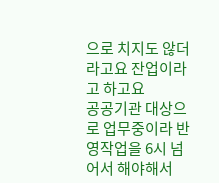으로 치지도 않더라고요 잔업이라고 하고요
공공기관 대상으로 업무중이라 반영작업을 6시 넘어서 해야해서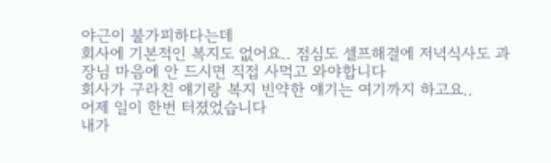야근이 불가피하다는데
회사에 기본적인 복지도 없어요.. 점심도 셀프해결에 저녁식사도 과장님 마음에 안 드시면 직접 사먹고 와야합니다
회사가 구라친 얘기랑 복지 빈약한 얘기는 여기까지 하고요..
어제 일이 한번 터졌었습니다
내가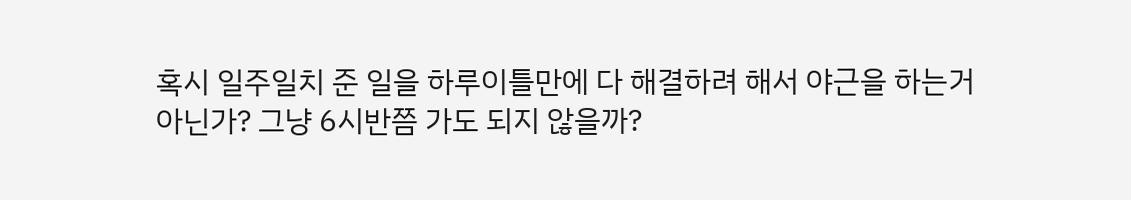혹시 일주일치 준 일을 하루이틀만에 다 해결하려 해서 야근을 하는거 아닌가? 그냥 6시반쯤 가도 되지 않을까?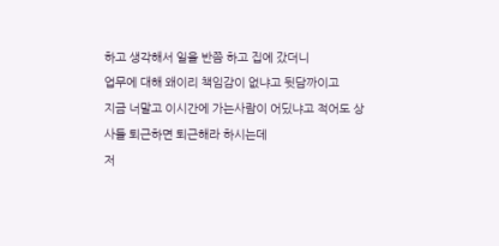하고 생각해서 일을 반쯤 하고 집에 갔더니
업무에 대해 왜이리 책임감이 없냐고 뒷담까이고
지금 너말고 이시간에 가는사람이 어딨냐고 적어도 상사들 퇴근하면 퇴근해라 하시는데
저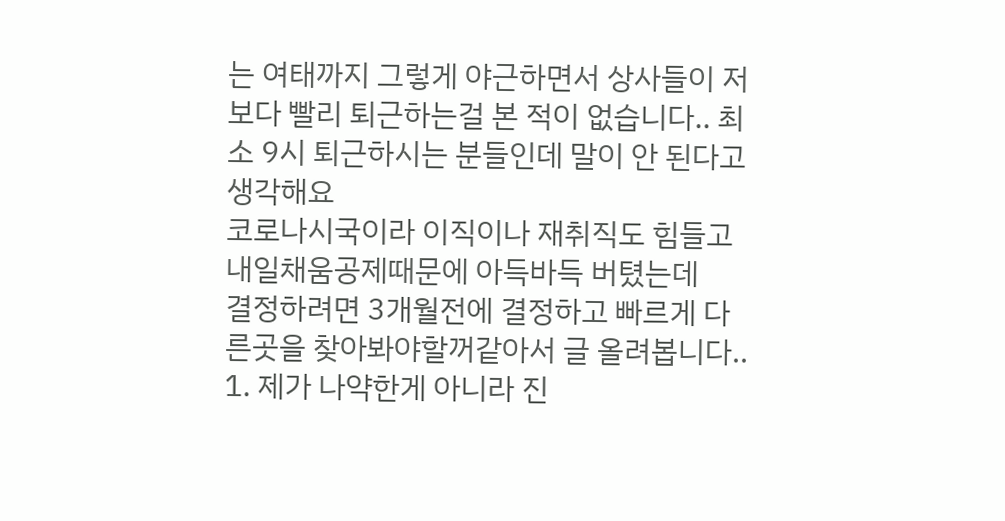는 여태까지 그렇게 야근하면서 상사들이 저보다 빨리 퇴근하는걸 본 적이 없습니다.. 최소 9시 퇴근하시는 분들인데 말이 안 된다고 생각해요
코로나시국이라 이직이나 재취직도 힘들고 내일채움공제때문에 아득바득 버텼는데
결정하려면 3개월전에 결정하고 빠르게 다른곳을 찾아봐야할꺼같아서 글 올려봅니다..
1. 제가 나약한게 아니라 진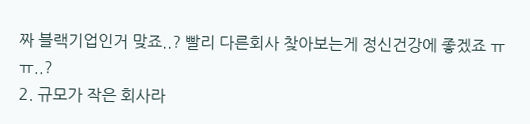짜 블랙기업인거 맞죠..? 빨리 다른회사 찾아보는게 정신건강에 좋겠죠 ㅠㅠ..?
2. 규모가 작은 회사라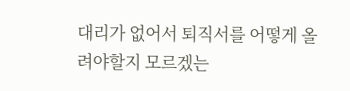대리가 없어서 퇴직서를 어떻게 올려야할지 모르겠는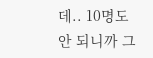데.. 10명도 안 되니까 그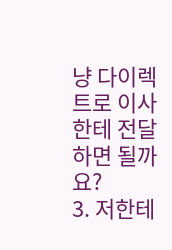냥 다이렉트로 이사한테 전달하면 될까요?
3. 저한테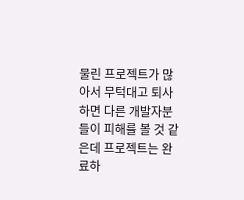물린 프로젝트가 많아서 무턱대고 퇴사하면 다른 개발자분들이 피해를 볼 것 같은데 프로젝트는 완료하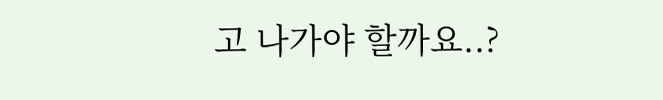고 나가야 할까요..?